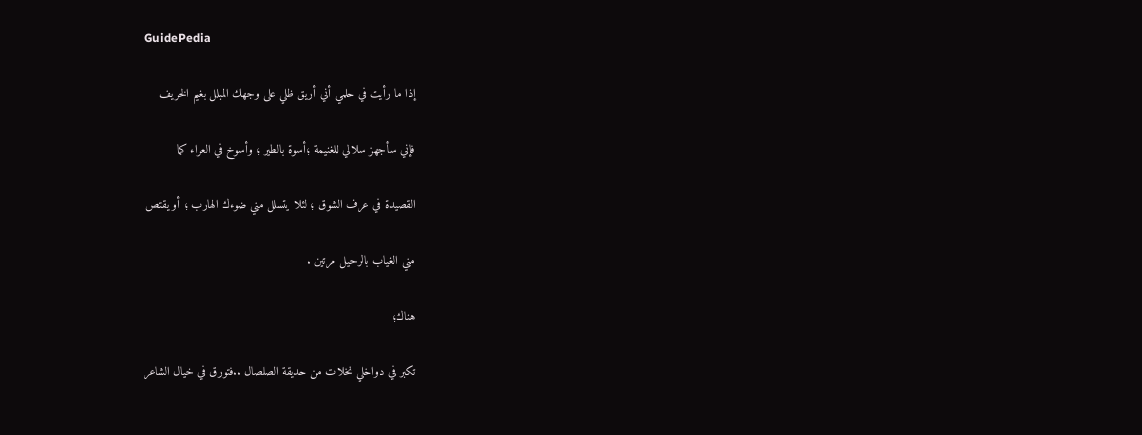GuidePedia

إذا ما رأيت في حلمي أني أريق ظلي على وجهك المبلل بغيم الخريف

فإني سأجهز سلالي للغنيمة ؛أسوة بالطير ؛ وأسوخ في العراء كما

القصيدة في عرف الشوق ؛ لئلا يتسلل مني ضوءك الهارب ؛ أو يقتص

مني الغياب بالرحيل مرتين .

هناك؛

تكبر في دواخلي نخلات من حديقة الصلصال ..فتورق في خيال الشاعر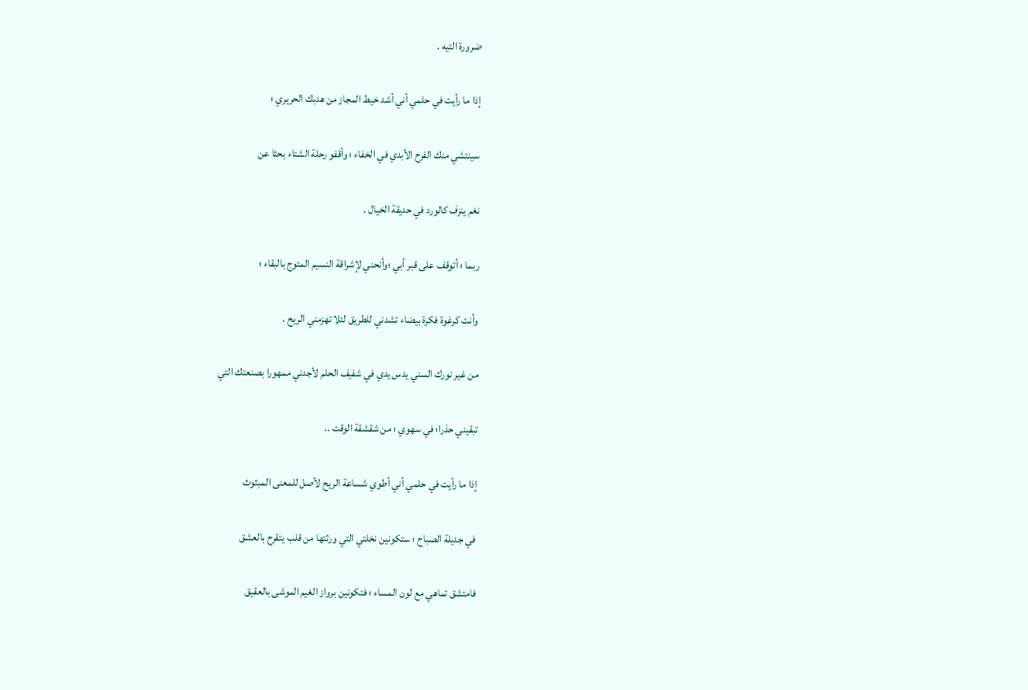ضرورة التيه .

إذا ما رأيت في حلمي أني أشد خيط المجاز من هدبك الحريري ؛

سينتشي منك الفرح الأبدي في الخفاء ؛ وأقفو رحلة الشتاء بحثا عن

نغم ينزف كالورد في حديقة الخيال .

ربما ؛ أتوقف على قبر أبي ؛وأنحني لإشراقة النسيم المتوج بالبقاء ؛

وأنت كرغوة فكرة بيضاء تشدني للطريق لئلا تهزمني الريح .

من غير نورك السني يدس يدي في شفيف الحلم لأجدني ممهورا بصنعتك التي

تبقيني حذرا؛ في سهوي ؛ من شقشقة الوقت ..

إذا ما رأيت في حلمي أني أطوي شساعة الريح لأصل للمعنى المبثوث

في جديلة الصباح ؛ ستكونين نخلتي التي ورثتها من قلب يتقرح بالعشق

فامتشق تماهي مع لون المساء ؛ فتكونين برواز الغيم الموشى بالعقيق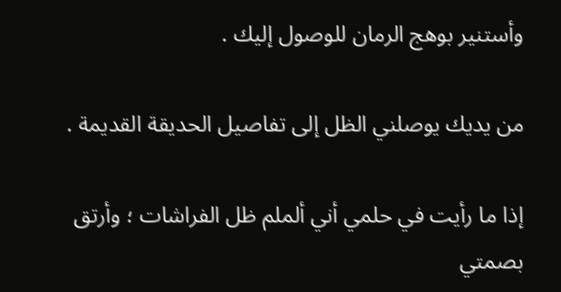وأستنير بوهج الرمان للوصول إليك .

من يديك يوصلني الظل إلى تفاصيل الحديقة القديمة .

إذا ما رأيت في حلمي أني ألملم ظل الفراشات ؛ وأرتق بصمتي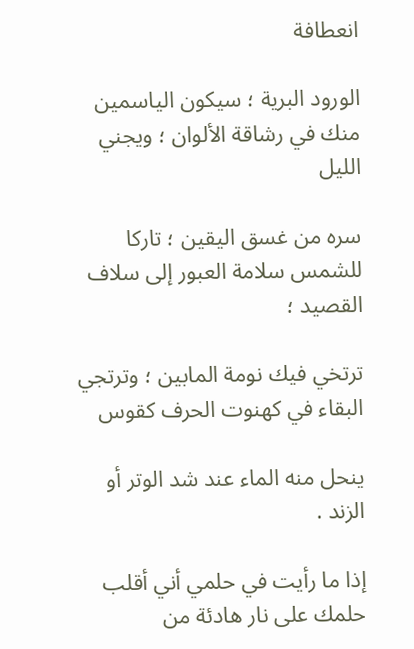انعطافة

الورود البرية ؛ سيكون الياسمين منك في رشاقة الألوان ؛ ويجني الليل

سره من غسق اليقين ؛ تاركا للشمس سلامة العبور إلى سلاف القصيد ؛

ترتخي فيك نومة المابين ؛ وترتجي البقاء في كهنوت الحرف كقوس

ينحل منه الماء عند شد الوتر أو الزند .

إذا ما رأيت في حلمي أني أقلب حلمك على نار هادئة من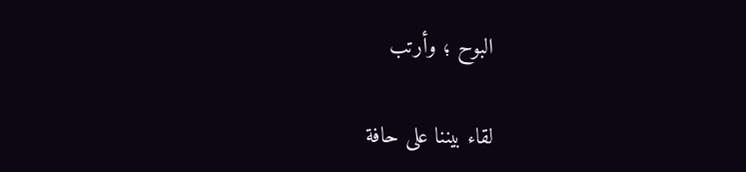البوح ؛ وأرتب

لقاء بيننا على حافة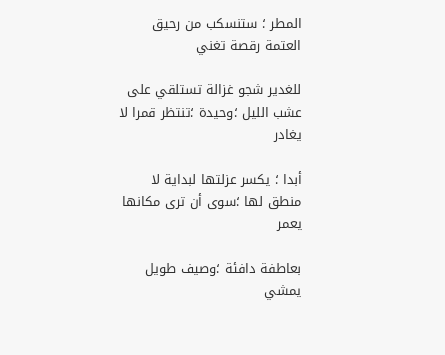المطر ؛ ستنسكب من رحيق العتمة رقصة تغني

للغدير شجو غزالة تستلقي على عشب الليل ؛وحيدة ؛تنتظر قمرا لا يغادر

أبدا ؛ يكسر عزلتها لبداية لا منطق لها ؛سوى أن ترى مكانها يعمر

بعاطفة دافئة ؛وصيف طويل يمشي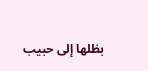بظلها إلى حبيب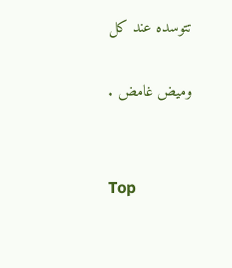تتوسده عند كل

وميض غامض .


Top